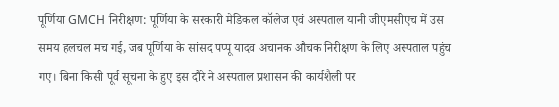पूर्णिया GMCH निरीक्षण: पूर्णिया के सरकारी मेडिकल कॉलेज एवं अस्पताल यानी जीएमसीएच में उस समय हलचल मच गई, जब पूर्णिया के सांसद पप्पू यादव अचानक औचक निरीक्षण के लिए अस्पताल पहुंच गए। बिना किसी पूर्व सूचना के हुए इस दौरे ने अस्पताल प्रशासन की कार्यशैली पर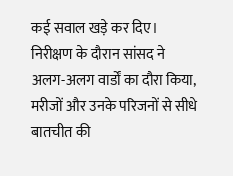कई सवाल खड़े कर दिए। निरीक्षण के दौरान सांसद ने अलग-अलग वार्डों का दौरा किया, मरीजों और उनके परिजनों से सीधे बातचीत की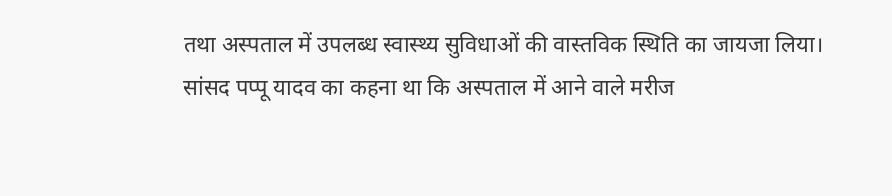तथा अस्पताल में उपलब्ध स्वास्थ्य सुविधाओं की वास्तविक स्थिति का जायजा लिया।
सांसद पप्पू यादव का कहना था कि अस्पताल में आने वाले मरीज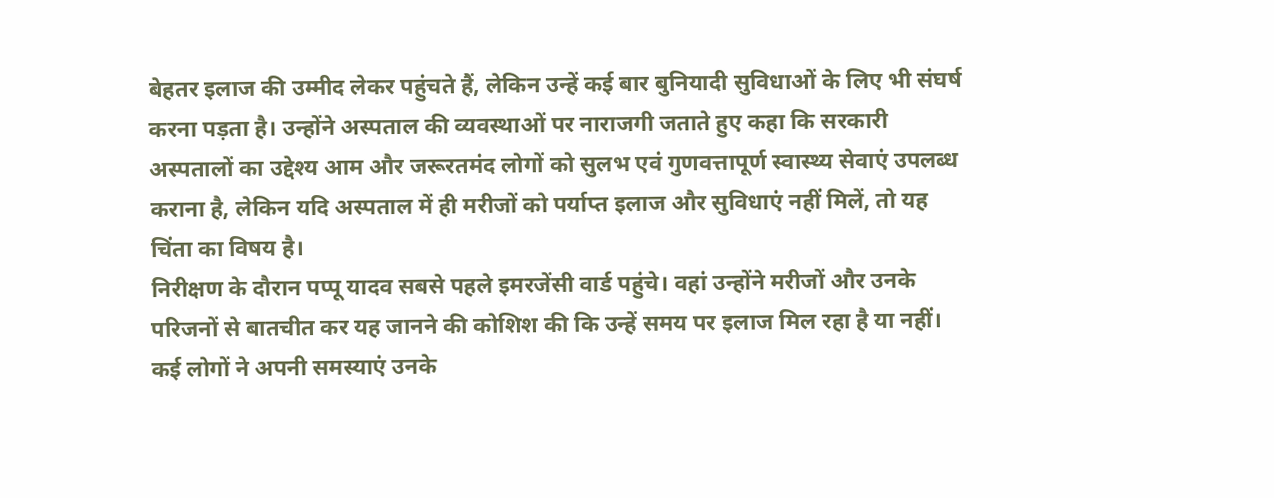बेहतर इलाज की उम्मीद लेकर पहुंचते हैं, लेकिन उन्हें कई बार बुनियादी सुविधाओं के लिए भी संघर्ष करना पड़ता है। उन्होंने अस्पताल की व्यवस्थाओं पर नाराजगी जताते हुए कहा कि सरकारी अस्पतालों का उद्देश्य आम और जरूरतमंद लोगों को सुलभ एवं गुणवत्तापूर्ण स्वास्थ्य सेवाएं उपलब्ध कराना है, लेकिन यदि अस्पताल में ही मरीजों को पर्याप्त इलाज और सुविधाएं नहीं मिलें, तो यह चिंता का विषय है।
निरीक्षण के दौरान पप्पू यादव सबसे पहले इमरजेंसी वार्ड पहुंचे। वहां उन्होंने मरीजों और उनके परिजनों से बातचीत कर यह जानने की कोशिश की कि उन्हें समय पर इलाज मिल रहा है या नहीं। कई लोगों ने अपनी समस्याएं उनके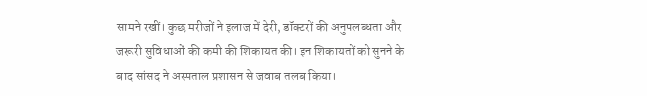सामने रखीं। कुछ मरीजों ने इलाज में देरी, डॉक्टरों की अनुपलब्धता और जरूरी सुविधाओं की कमी की शिकायत की। इन शिकायतों को सुनने के बाद सांसद ने अस्पताल प्रशासन से जवाब तलब किया।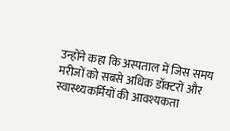उन्होंने कहा कि अस्पताल में जिस समय मरीजों को सबसे अधिक डॉक्टरों और स्वास्थ्यकर्मियों की आवश्यकता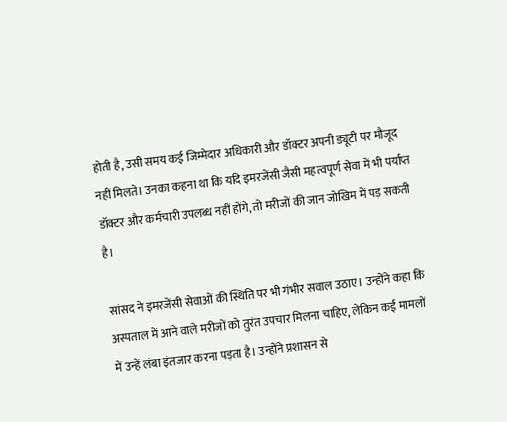होती है, उसी समय कई जिम्मेदार अधिकारी और डॉक्टर अपनी ड्यूटी पर मौजूद नहीं मिलते। उनका कहना था कि यदि इमरजेंसी जैसी महत्वपूर्ण सेवा में भी पर्याप्त डॉक्टर और कर्मचारी उपलब्ध नहीं होंगे, तो मरीजों की जान जोखिम में पड़ सकती है।

सांसद ने इमरजेंसी सेवाओं की स्थिति पर भी गंभीर सवाल उठाए। उन्होंने कहा कि अस्पताल में आने वाले मरीजों को तुरंत उपचार मिलना चाहिए, लेकिन कई मामलों में उन्हें लंबा इंतजार करना पड़ता है। उन्होंने प्रशासन से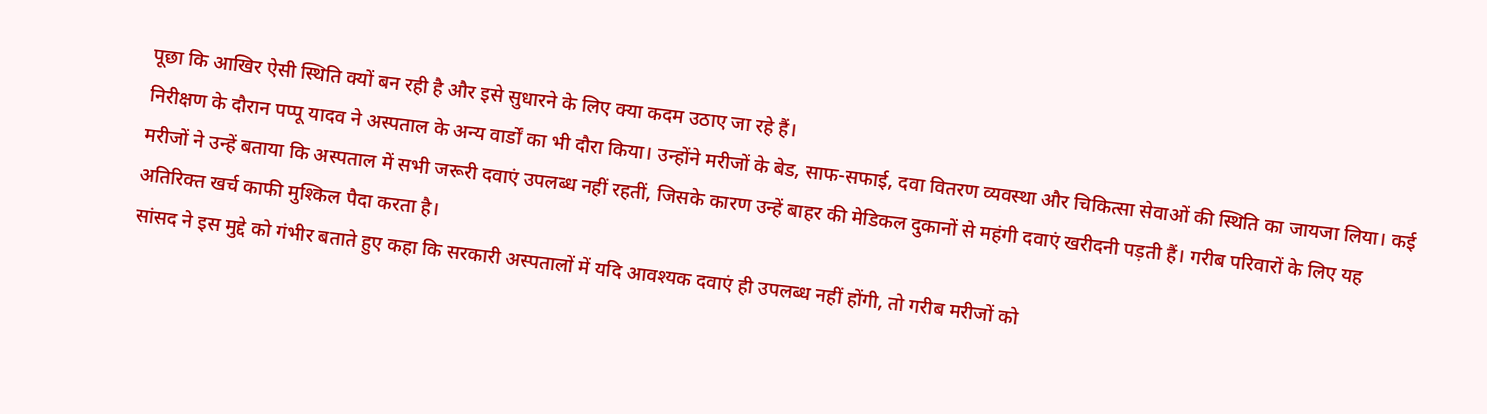पूछा कि आखिर ऐसी स्थिति क्यों बन रही है और इसे सुधारने के लिए क्या कदम उठाए जा रहे हैं।
निरीक्षण के दौरान पप्पू यादव ने अस्पताल के अन्य वार्डों का भी दौरा किया। उन्होंने मरीजों के बेड, साफ-सफाई, दवा वितरण व्यवस्था और चिकित्सा सेवाओं की स्थिति का जायजा लिया। कई मरीजों ने उन्हें बताया कि अस्पताल में सभी जरूरी दवाएं उपलब्ध नहीं रहतीं, जिसके कारण उन्हें बाहर की मेडिकल दुकानों से महंगी दवाएं खरीदनी पड़ती हैं। गरीब परिवारों के लिए यह अतिरिक्त खर्च काफी मुश्किल पैदा करता है।
सांसद ने इस मुद्दे को गंभीर बताते हुए कहा कि सरकारी अस्पतालों में यदि आवश्यक दवाएं ही उपलब्ध नहीं होंगी, तो गरीब मरीजों को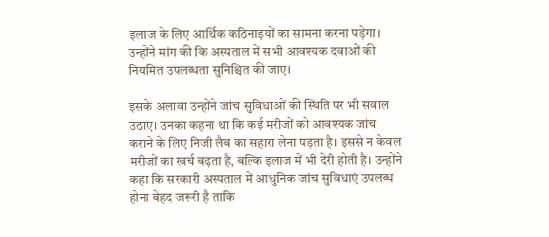इलाज के लिए आर्थिक कठिनाइयों का सामना करना पड़ेगा। उन्होंने मांग की कि अस्पताल में सभी आवश्यक दवाओं की नियमित उपलब्धता सुनिश्चित की जाए।

इसके अलावा उन्होंने जांच सुविधाओं की स्थिति पर भी सवाल उठाए। उनका कहना था कि कई मरीजों को आवश्यक जांच कराने के लिए निजी लैब का सहारा लेना पड़ता है। इससे न केवल मरीजों का खर्च बढ़ता है, बल्कि इलाज में भी देरी होती है। उन्होंने कहा कि सरकारी अस्पताल में आधुनिक जांच सुविधाएं उपलब्ध होना बेहद जरूरी है ताकि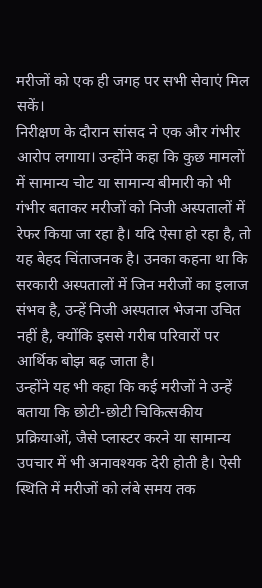मरीजों को एक ही जगह पर सभी सेवाएं मिल सकें।
निरीक्षण के दौरान सांसद ने एक और गंभीर आरोप लगाया। उन्होंने कहा कि कुछ मामलों में सामान्य चोट या सामान्य बीमारी को भी गंभीर बताकर मरीजों को निजी अस्पतालों में रेफर किया जा रहा है। यदि ऐसा हो रहा है, तो यह बेहद चिंताजनक है। उनका कहना था कि सरकारी अस्पतालों में जिन मरीजों का इलाज संभव है, उन्हें निजी अस्पताल भेजना उचित नहीं है, क्योंकि इससे गरीब परिवारों पर आर्थिक बोझ बढ़ जाता है।
उन्होंने यह भी कहा कि कई मरीजों ने उन्हें बताया कि छोटी-छोटी चिकित्सकीय प्रक्रियाओं, जैसे प्लास्टर करने या सामान्य उपचार में भी अनावश्यक देरी होती है। ऐसी स्थिति में मरीजों को लंबे समय तक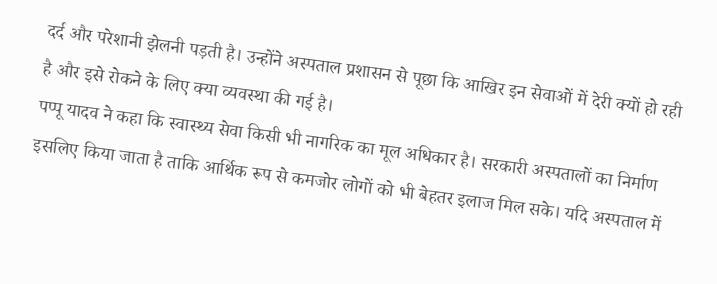दर्द और परेशानी झेलनी पड़ती है। उन्होंने अस्पताल प्रशासन से पूछा कि आखिर इन सेवाओं में देरी क्यों हो रही है और इसे रोकने के लिए क्या व्यवस्था की गई है।
पप्पू यादव ने कहा कि स्वास्थ्य सेवा किसी भी नागरिक का मूल अधिकार है। सरकारी अस्पतालों का निर्माण इसलिए किया जाता है ताकि आर्थिक रूप से कमजोर लोगों को भी बेहतर इलाज मिल सके। यदि अस्पताल में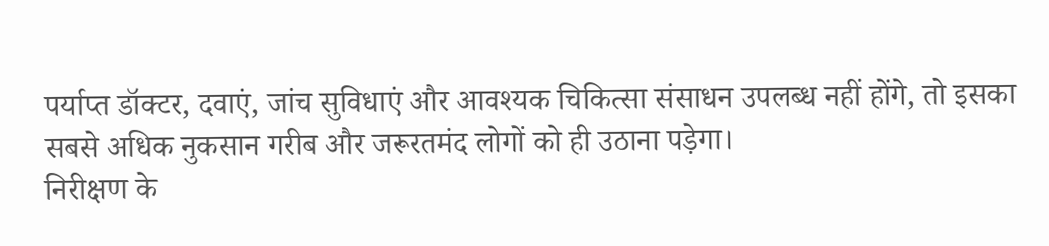पर्याप्त डॉक्टर, दवाएं, जांच सुविधाएं और आवश्यक चिकित्सा संसाधन उपलब्ध नहीं होंगे, तो इसका सबसे अधिक नुकसान गरीब और जरूरतमंद लोगों को ही उठाना पड़ेगा।
निरीक्षण के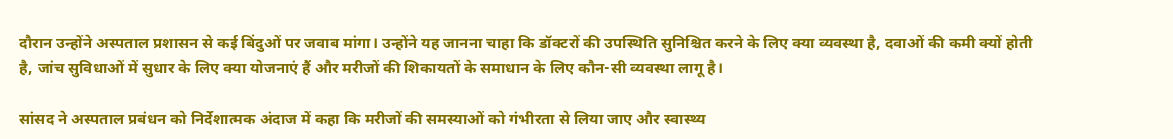दौरान उन्होंने अस्पताल प्रशासन से कई बिंदुओं पर जवाब मांगा। उन्होंने यह जानना चाहा कि डॉक्टरों की उपस्थिति सुनिश्चित करने के लिए क्या व्यवस्था है, दवाओं की कमी क्यों होती है, जांच सुविधाओं में सुधार के लिए क्या योजनाएं हैं और मरीजों की शिकायतों के समाधान के लिए कौन-सी व्यवस्था लागू है।

सांसद ने अस्पताल प्रबंधन को निर्देशात्मक अंदाज में कहा कि मरीजों की समस्याओं को गंभीरता से लिया जाए और स्वास्थ्य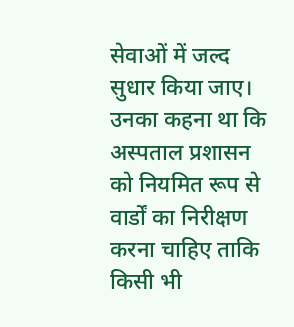सेवाओं में जल्द सुधार किया जाए। उनका कहना था कि अस्पताल प्रशासन को नियमित रूप से वार्डों का निरीक्षण करना चाहिए ताकि किसी भी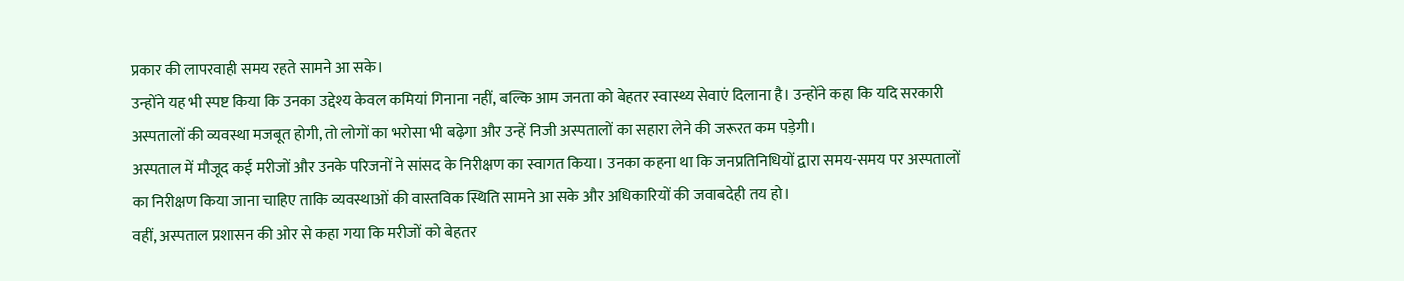प्रकार की लापरवाही समय रहते सामने आ सके।
उन्होंने यह भी स्पष्ट किया कि उनका उद्देश्य केवल कमियां गिनाना नहीं, बल्कि आम जनता को बेहतर स्वास्थ्य सेवाएं दिलाना है। उन्होंने कहा कि यदि सरकारी अस्पतालों की व्यवस्था मजबूत होगी, तो लोगों का भरोसा भी बढ़ेगा और उन्हें निजी अस्पतालों का सहारा लेने की जरूरत कम पड़ेगी।
अस्पताल में मौजूद कई मरीजों और उनके परिजनों ने सांसद के निरीक्षण का स्वागत किया। उनका कहना था कि जनप्रतिनिधियों द्वारा समय-समय पर अस्पतालों का निरीक्षण किया जाना चाहिए ताकि व्यवस्थाओं की वास्तविक स्थिति सामने आ सके और अधिकारियों की जवाबदेही तय हो।
वहीं, अस्पताल प्रशासन की ओर से कहा गया कि मरीजों को बेहतर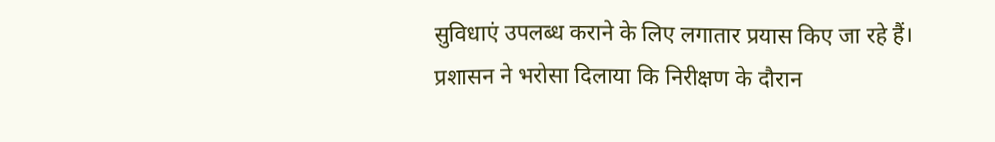सुविधाएं उपलब्ध कराने के लिए लगातार प्रयास किए जा रहे हैं। प्रशासन ने भरोसा दिलाया कि निरीक्षण के दौरान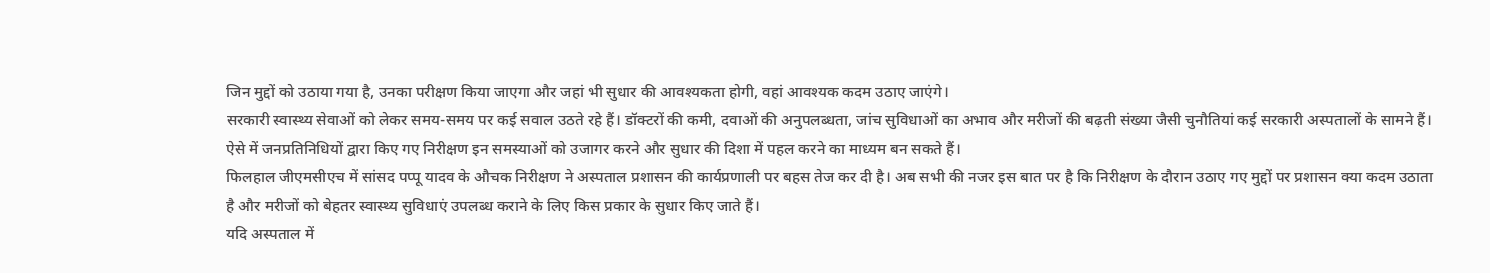जिन मुद्दों को उठाया गया है, उनका परीक्षण किया जाएगा और जहां भी सुधार की आवश्यकता होगी, वहां आवश्यक कदम उठाए जाएंगे।
सरकारी स्वास्थ्य सेवाओं को लेकर समय-समय पर कई सवाल उठते रहे हैं। डॉक्टरों की कमी, दवाओं की अनुपलब्धता, जांच सुविधाओं का अभाव और मरीजों की बढ़ती संख्या जैसी चुनौतियां कई सरकारी अस्पतालों के सामने हैं। ऐसे में जनप्रतिनिधियों द्वारा किए गए निरीक्षण इन समस्याओं को उजागर करने और सुधार की दिशा में पहल करने का माध्यम बन सकते हैं।
फिलहाल जीएमसीएच में सांसद पप्पू यादव के औचक निरीक्षण ने अस्पताल प्रशासन की कार्यप्रणाली पर बहस तेज कर दी है। अब सभी की नजर इस बात पर है कि निरीक्षण के दौरान उठाए गए मुद्दों पर प्रशासन क्या कदम उठाता है और मरीजों को बेहतर स्वास्थ्य सुविधाएं उपलब्ध कराने के लिए किस प्रकार के सुधार किए जाते हैं।
यदि अस्पताल में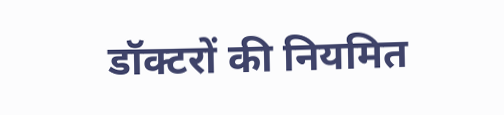डॉक्टरों की नियमित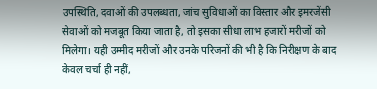उपस्थिति, दवाओं की उपलब्धता, जांच सुविधाओं का विस्तार और इमरजेंसी सेवाओं को मजबूत किया जाता है, तो इसका सीधा लाभ हजारों मरीजों को मिलेगा। यही उम्मीद मरीजों और उनके परिजनों की भी है कि निरीक्षण के बाद केवल चर्चा ही नहीं,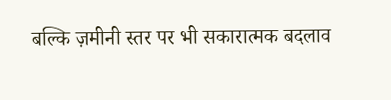बल्कि ज़मीनी स्तर पर भी सकारात्मक बदलाव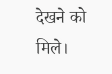देखने को मिले।